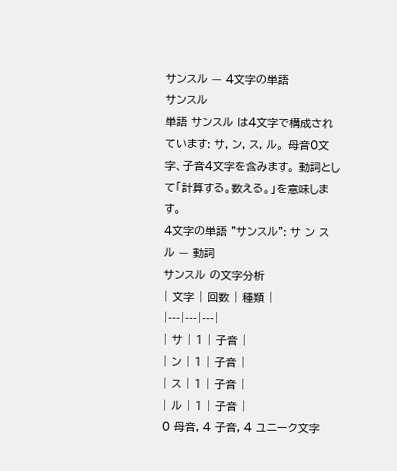サンスル — 4文字の単語
サンスル
単語 サンスル は4文字で構成されています: サ, ン, ス, ル。 母音0文字、子音4文字を含みます。 動詞として「計算する。数える。」を意味します。
4文字の単語 "サンスル": サ ン ス ル — 動詞
サンスル の文字分析
| 文字 | 回数 | 種類 |
|---|---|---|
| サ | 1 | 子音 |
| ン | 1 | 子音 |
| ス | 1 | 子音 |
| ル | 1 | 子音 |
0 母音, 4 子音, 4 ユニーク文字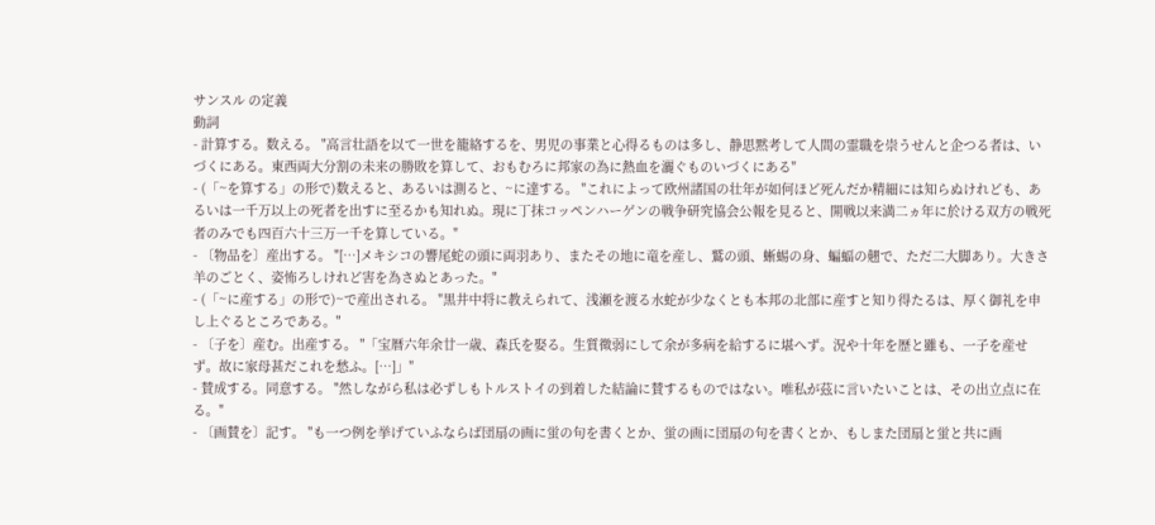サンスル の定義
動詞
- 計算する。数える。 "高言壮語を以て一世を籠絡するを、男児の事業と心得るものは多し、静思黙考して人間の霊職を崇うせんと企つる者は、いづくにある。東西両大分割の未来の勝敗を算して、おもむろに邦家の為に熱血を灑ぐものいづくにある"
- (「~を算する」の形で)数えると、あるいは測ると、~に達する。 "これによって欧州諸国の壮年が如何ほど死んだか精細には知らぬけれども、あるいは一千万以上の死者を出すに至るかも知れぬ。現に丁抹コッペンハーゲンの戦争研究協会公報を見ると、開戦以来満二ヵ年に於ける双方の戦死者のみでも四百六十三万一千を算している。"
- 〔物品を〕産出する。 "[…]メキシコの響尾蛇の頭に両羽あり、またその地に竜を産し、鷲の頭、蜥蜴の身、蝙蝠の翹で、ただ二大脚あり。大きさ羊のごとく、姿怖ろしけれど害を為さぬとあった。"
- (「~に産する」の形で)~で産出される。 "黒井中将に教えられて、浅瀬を渡る水蛇が少なくとも本邦の北部に産すと知り得たるは、厚く御礼を申し上ぐるところである。"
- 〔子を〕産む。出産する。 "「宝暦六年余廿一歳、森氏を娶る。生質微弱にして余が多病を給するに堪へず。況や十年を歴と雖も、一子を産せず。故に家母甚だこれを愁ふ。[…]」"
- 賛成する。同意する。 "然しながら私は必ずしもトルストイの到着した結論に賛するものではない。唯私が茲に言いたいことは、その出立点に在る。"
- 〔画賛を〕記す。 "も一つ例を挙げていふならば団扇の画に蛍の句を書くとか、蛍の画に団扇の句を書くとか、もしまた団扇と蛍と共に画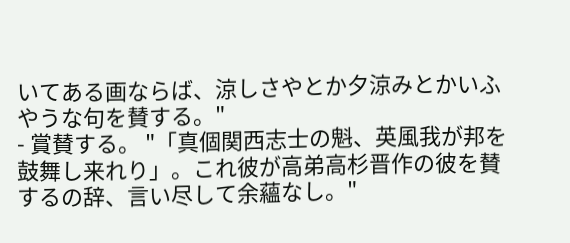いてある画ならば、涼しさやとか夕涼みとかいふやうな句を賛する。"
- 賞賛する。 "「真個関西志士の魁、英風我が邦を鼓舞し来れり」。これ彼が高弟高杉晋作の彼を賛するの辞、言い尽して余蘊なし。"